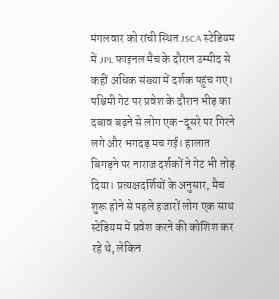मंगलवार को रांची स्थित JSCA स्टेडियम में JPL फाइनल मैच के दौरान उम्मीद से कहीं अधिक संख्या में दर्शक पहुंच गए। पश्चिमी गेट पर प्रवेश के दौरान भीड़ का दबाव बढ़ने से लोग एक-दूसरे पर गिरने लगे और भगदड़ मच गई। हालात बिगड़ने पर नाराज दर्शकों ने गेट भी तोड़ दिया। प्रत्यक्षदर्शियों के अनुसार, मैच शुरू होने से पहले हजारों लोग एक साथ स्टेडियम में प्रवेश करने की कोशिश कर रहे थे, लेकिन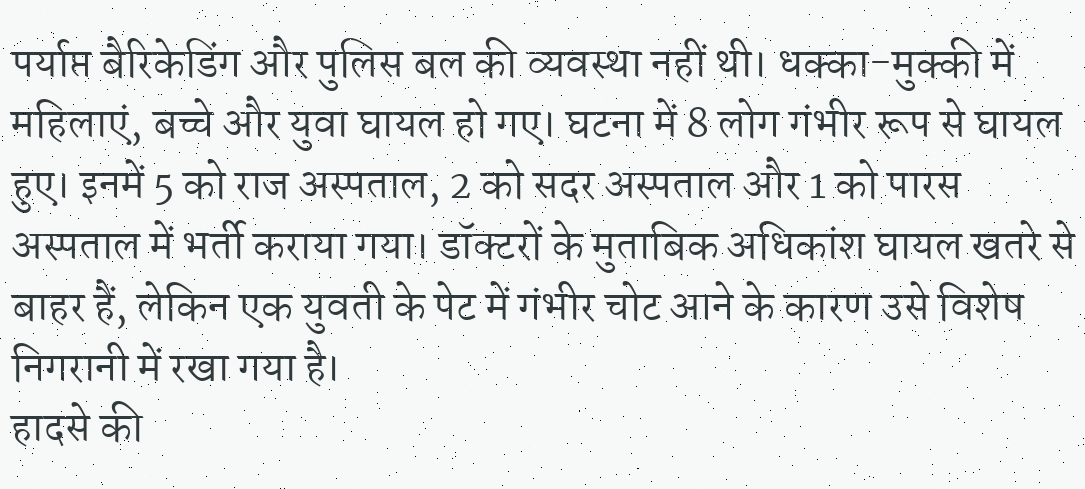पर्याप्त बैरिकेडिंग और पुलिस बल की व्यवस्था नहीं थी। धक्का-मुक्की में महिलाएं, बच्चे और युवा घायल हो गए। घटना में 8 लोग गंभीर रूप से घायल हुए। इनमें 5 को राज अस्पताल, 2 को सदर अस्पताल और 1 को पारस अस्पताल में भर्ती कराया गया। डॉक्टरों के मुताबिक अधिकांश घायल खतरे से बाहर हैं, लेकिन एक युवती के पेट में गंभीर चोट आने के कारण उसे विशेष निगरानी में रखा गया है।
हादसे की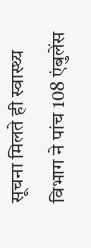सूचना मिलते ही स्वास्थ्य विभाग ने पांच 108 एंबुलेंस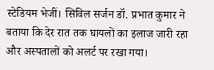स्टेडियम भेजीं। सिविल सर्जन डॉ. प्रभात कुमार ने बताया कि देर रात तक घायलों का इलाज जारी रहा और अस्पतालों को अलर्ट पर रखा गया।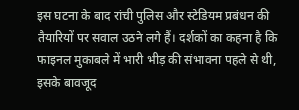इस घटना के बाद रांची पुलिस और स्टेडियम प्रबंधन की तैयारियों पर सवाल उठने लगे हैं। दर्शकों का कहना है कि फाइनल मुकाबले में भारी भीड़ की संभावना पहले से थी, इसके बावजूद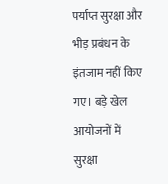पर्याप्त सुरक्षा और भीड़ प्रबंधन के इंतजाम नहीं किए गए। बड़े खेल आयोजनों में सुरक्षा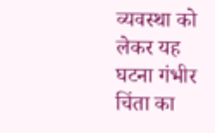व्यवस्था को लेकर यह घटना गंभीर चिंता का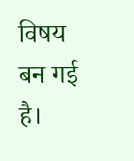विषय बन गई है।